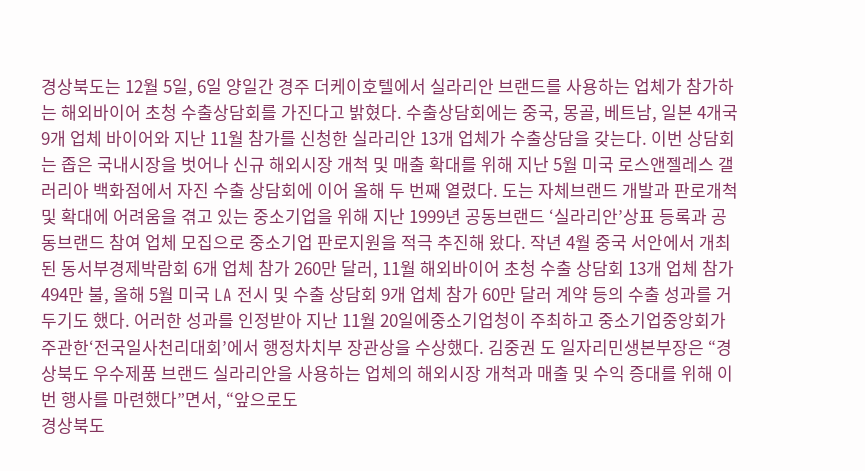경상북도는 12월 5일, 6일 양일간 경주 더케이호텔에서 실라리안 브랜드를 사용하는 업체가 참가하는 해외바이어 초청 수출상담회를 가진다고 밝혔다. 수출상담회에는 중국, 몽골, 베트남, 일본 4개국 9개 업체 바이어와 지난 11월 참가를 신청한 실라리안 13개 업체가 수출상담을 갖는다. 이번 상담회는 좁은 국내시장을 벗어나 신규 해외시장 개척 및 매출 확대를 위해 지난 5월 미국 로스앤젤레스 갤러리아 백화점에서 자진 수출 상담회에 이어 올해 두 번째 열렸다. 도는 자체브랜드 개발과 판로개척 및 확대에 어려움을 겪고 있는 중소기업을 위해 지난 1999년 공동브랜드 ‘실라리안’상표 등록과 공동브랜드 참여 업체 모집으로 중소기업 판로지원을 적극 추진해 왔다. 작년 4월 중국 서안에서 개최된 동서부경제박람회 6개 업체 참가 260만 달러, 11월 해외바이어 초청 수출 상담회 13개 업체 참가 494만 불, 올해 5월 미국 LA 전시 및 수출 상담회 9개 업체 참가 60만 달러 계약 등의 수출 성과를 거두기도 했다. 어러한 성과를 인정받아 지난 11월 20일에중소기업청이 주최하고 중소기업중앙회가 주관한‘전국일사천리대회’에서 행정차치부 장관상을 수상했다. 김중권 도 일자리민생본부장은 “경상북도 우수제품 브랜드 실라리안을 사용하는 업체의 해외시장 개척과 매출 및 수익 증대를 위해 이번 행사를 마련했다”면서, “앞으로도
경상북도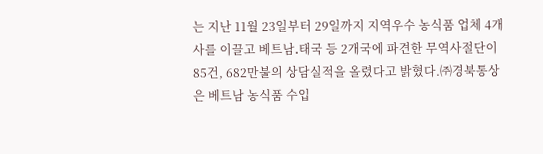는 지난 11월 23일부터 29일까지 지역우수 농식품 업체 4개사를 이끌고 베트남․태국 등 2개국에 파견한 무역사절단이 85건, 682만불의 상담실적을 올렸다고 밝혔다.㈜경북통상은 베트남 농식품 수입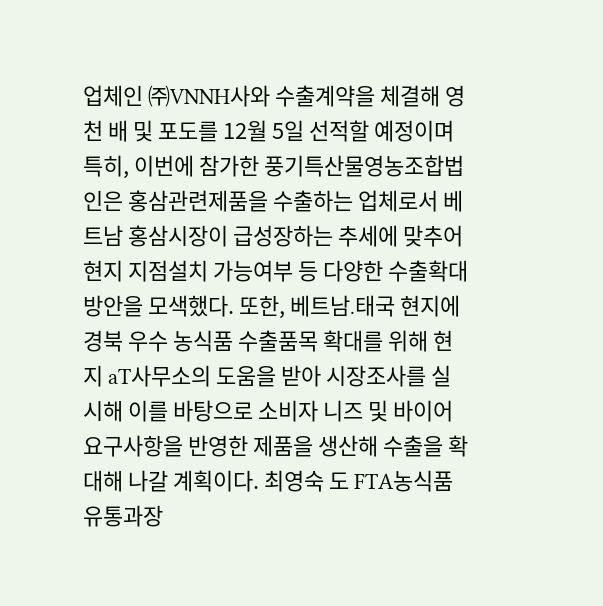업체인 ㈜VNNH사와 수출계약을 체결해 영천 배 및 포도를 12월 5일 선적할 예정이며 특히, 이번에 참가한 풍기특산물영농조합법인은 홍삼관련제품을 수출하는 업체로서 베트남 홍삼시장이 급성장하는 추세에 맞추어 현지 지점설치 가능여부 등 다양한 수출확대 방안을 모색했다. 또한, 베트남․태국 현지에 경북 우수 농식품 수출품목 확대를 위해 현지 aT사무소의 도움을 받아 시장조사를 실시해 이를 바탕으로 소비자 니즈 및 바이어 요구사항을 반영한 제품을 생산해 수출을 확대해 나갈 계획이다. 최영숙 도 FTA농식품유통과장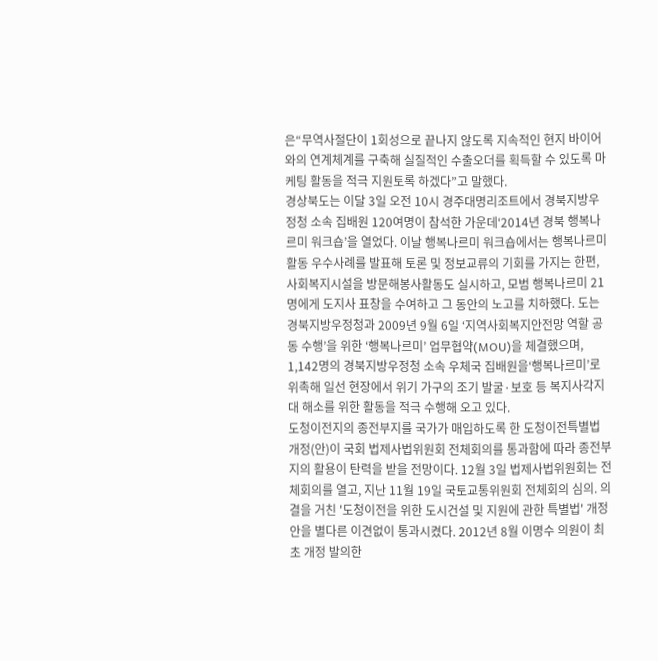은“무역사절단이 1회성으로 끝나지 않도록 지속적인 현지 바이어와의 연계체계를 구축해 실질적인 수출오더를 획득할 수 있도록 마케팅 활동을 적극 지원토록 하겠다”고 말했다.
경상북도는 이달 3일 오전 10시 경주대명리조트에서 경북지방우정청 소속 집배원 120여명이 참석한 가운데‘2014년 경북 행복나르미 워크숍’을 열었다. 이날 행복나르미 워크숍에서는 행복나르미 활동 우수사례를 발표해 토론 및 정보교류의 기회를 가지는 한편, 사회복지시설을 방문해봉사활동도 실시하고, 모범 행복나르미 21명에게 도지사 표창을 수여하고 그 동안의 노고를 치하했다. 도는 경북지방우정청과 2009년 9월 6일 ‘지역사회복지안전망 역할 공동 수행’을 위한 ‘행복나르미’ 업무협약(MOU)을 체결했으며, 1,142명의 경북지방우정청 소속 우체국 집배원을‘행복나르미’로 위촉해 일선 현장에서 위기 가구의 조기 발굴·보호 등 복지사각지대 해소를 위한 활동을 적극 수행해 오고 있다.
도청이전지의 종전부지를 국가가 매입하도록 한 도청이전특별법 개정(안)이 국회 법제사법위원회 전체회의를 통과함에 따라 종전부지의 활용이 탄력을 받을 전망이다. 12월 3일 법제사법위원회는 전체회의를 열고, 지난 11월 19일 국토교통위원회 전체회의 심의. 의결을 거친 '도청이전을 위한 도시건설 및 지원에 관한 특별법' 개정안을 별다른 이견없이 통과시켰다. 2012년 8월 이명수 의원이 최초 개정 발의한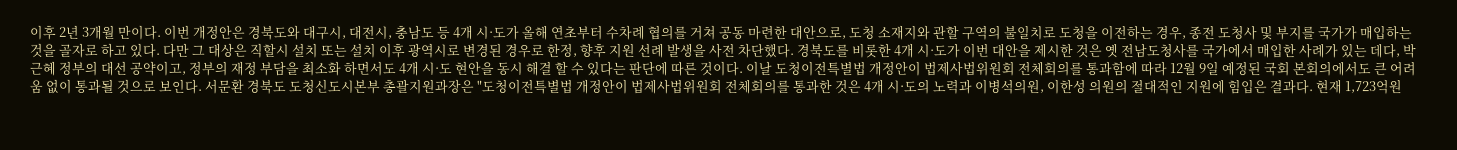이후 2년 3개월 만이다. 이번 개정안은 경북도와 대구시, 대전시, 충남도 등 4개 시·도가 올해 연초부터 수차례 협의를 거쳐 공동 마련한 대안으로, 도청 소재지와 관할 구역의 불일치로 도청을 이전하는 경우, 종전 도청사 및 부지를 국가가 매입하는 것을 골자로 하고 있다. 다만 그 대상은 직할시 설치 또는 설치 이후 광역시로 변경된 경우로 한정, 향후 지원 선례 발생을 사전 차단했다. 경북도를 비롯한 4개 시·도가 이번 대안을 제시한 것은 옛 전남도청사를 국가에서 매입한 사례가 있는 데다, 박근혜 정부의 대선 공약이고, 정부의 재정 부담을 최소화 하면서도 4개 시·도 현안을 동시 해결 할 수 있다는 판단에 따른 것이다. 이날 도청이전특별법 개정안이 법제사법위원회 전체회의를 통과함에 따라 12월 9일 예정된 국회 본회의에서도 큰 어려움 없이 통과될 것으로 보인다. 서문환 경북도 도청신도시본부 총괄지원과장은 "도청이전특별법 개정안이 법제사법위원회 전체회의를 통과한 것은 4개 시·도의 노력과 이병석의원, 이한성 의원의 절대적인 지원에 힘입은 결과다. 현재 1,723억원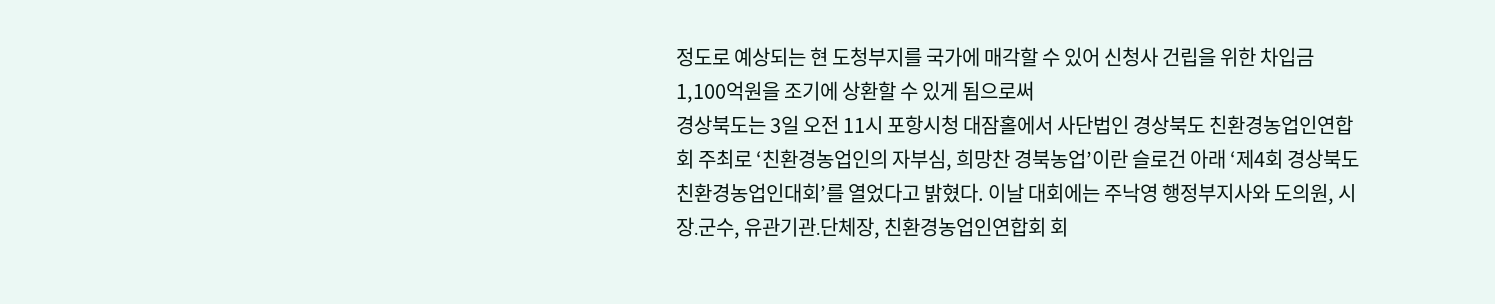정도로 예상되는 현 도청부지를 국가에 매각할 수 있어 신청사 건립을 위한 차입금 1,100억원을 조기에 상환할 수 있게 됨으로써
경상북도는 3일 오전 11시 포항시청 대잠홀에서 사단법인 경상북도 친환경농업인연합회 주최로 ‘친환경농업인의 자부심, 희망찬 경북농업’이란 슬로건 아래 ‘제4회 경상북도 친환경농업인대회’를 열었다고 밝혔다. 이날 대회에는 주낙영 행정부지사와 도의원, 시장․군수, 유관기관․단체장, 친환경농업인연합회 회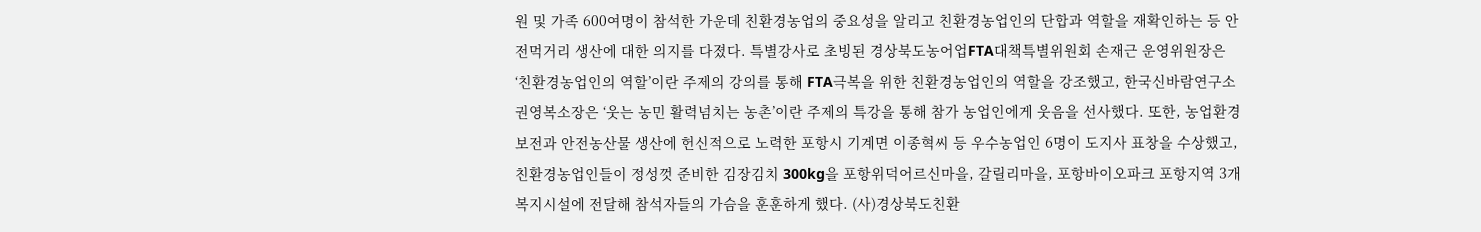원 및 가족 600여명이 참석한 가운데 친환경농업의 중요성을 알리고 친환경농업인의 단합과 역할을 재확인하는 등 안전먹거리 생산에 대한 의지를 다졌다. 특별강사로 초빙된 경상북도농어업FTA대책특별위원회 손재근 운영위원장은 ‘친환경농업인의 역할’이란 주제의 강의를 통해 FTA극복을 위한 친환경농업인의 역할을 강조했고, 한국신바람연구소 권영복소장은 ‘웃는 농민 활력넘치는 농촌’이란 주제의 특강을 통해 참가 농업인에게 웃음을 선사했다. 또한, 농업환경 보전과 안전농산물 생산에 헌신적으로 노력한 포항시 기계면 이종혁씨 등 우수농업인 6명이 도지사 표창을 수상했고, 친환경농업인들이 정성껏 준비한 김장김치 300kg을 포항위덕어르신마을, 갈릴리마을, 포항바이오파크 포항지역 3개 복지시설에 전달해 참석자들의 가슴을 훈훈하게 했다. (사)경상북도친환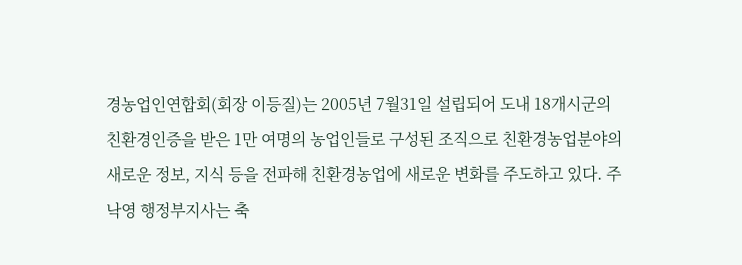경농업인연합회(회장 이등질)는 2005년 7월31일 설립되어 도내 18개시군의 친환경인증을 받은 1만 여명의 농업인들로 구성된 조직으로 친환경농업분야의 새로운 정보, 지식 등을 전파해 친환경농업에 새로운 변화를 주도하고 있다. 주낙영 행정부지사는 축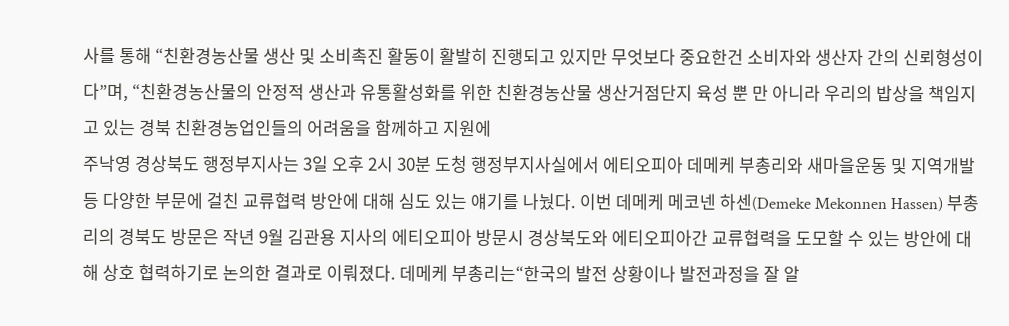사를 통해 “친환경농산물 생산 및 소비촉진 활동이 활발히 진행되고 있지만 무엇보다 중요한건 소비자와 생산자 간의 신뢰형성이다”며, “친환경농산물의 안정적 생산과 유통활성화를 위한 친환경농산물 생산거점단지 육성 뿐 만 아니라 우리의 밥상을 책임지고 있는 경북 친환경농업인들의 어려움을 함께하고 지원에
주낙영 경상북도 행정부지사는 3일 오후 2시 30분 도청 행정부지사실에서 에티오피아 데메케 부총리와 새마을운동 및 지역개발 등 다양한 부문에 걸친 교류협력 방안에 대해 심도 있는 얘기를 나눴다. 이번 데메케 메코넨 하센(Demeke Mekonnen Hassen) 부총리의 경북도 방문은 작년 9월 김관용 지사의 에티오피아 방문시 경상북도와 에티오피아간 교류협력을 도모할 수 있는 방안에 대해 상호 협력하기로 논의한 결과로 이뤄졌다. 데메케 부총리는“한국의 발전 상황이나 발전과정을 잘 알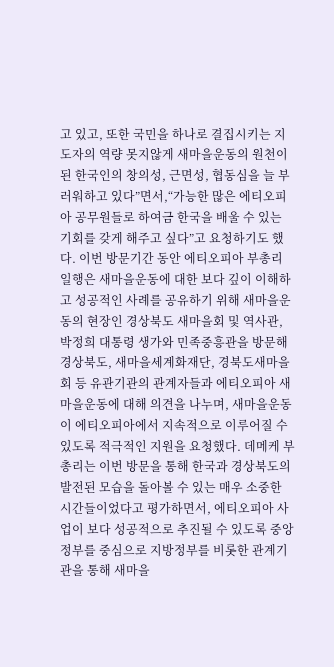고 있고, 또한 국민을 하나로 결집시키는 지도자의 역량 못지않게 새마을운동의 원천이 된 한국인의 창의성, 근면성, 협동심을 늘 부러워하고 있다”면서,“가능한 많은 에티오피아 공무원들로 하여금 한국을 배울 수 있는 기회를 갖게 해주고 싶다”고 요청하기도 했다. 이번 방문기간 동안 에티오피아 부총리 일행은 새마을운동에 대한 보다 깊이 이해하고 성공적인 사례를 공유하기 위해 새마을운동의 현장인 경상북도 새마을회 및 역사관, 박정희 대통령 생가와 민족중흥관을 방문해 경상북도, 새마을세계화재단, 경북도새마을회 등 유관기관의 관계자들과 에티오피아 새마을운동에 대해 의견을 나누며, 새마을운동이 에티오피아에서 지속적으로 이루어질 수 있도록 적극적인 지원을 요청했다. 데메케 부총리는 이번 방문을 통해 한국과 경상북도의 발전된 모습을 돌아볼 수 있는 매우 소중한 시간들이었다고 평가하면서, 에티오피아 사업이 보다 성공적으로 추진될 수 있도록 중앙 정부를 중심으로 지방정부를 비롯한 관계기관을 통해 새마을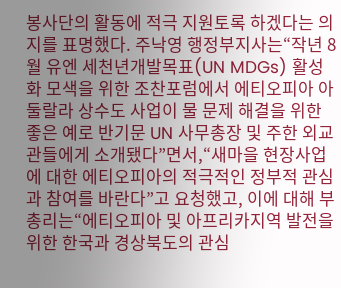봉사단의 활동에 적극 지원토록 하겠다는 의지를 표명했다. 주낙영 행정부지사는“작년 8월 유엔 세천년개발목표(UN MDGs) 활성화 모색을 위한 조찬포럼에서 에티오피아 아둘랄라 상수도 사업이 물 문제 해결을 위한 좋은 예로 반기문 UN 사무총장 및 주한 외교관들에게 소개됐다”면서,“새마을 현장사업에 대한 에티오피아의 적극적인 정부적 관심과 참여를 바란다”고 요청했고, 이에 대해 부총리는“에티오피아 및 아프리카지역 발전을 위한 한국과 경상북도의 관심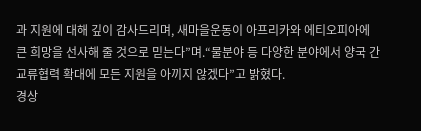과 지원에 대해 깊이 감사드리며, 새마을운동이 아프리카와 에티오피아에 큰 희망을 선사해 줄 것으로 믿는다”며.“물분야 등 다양한 분야에서 양국 간 교류협력 확대에 모든 지원을 아끼지 않겠다”고 밝혔다.
경상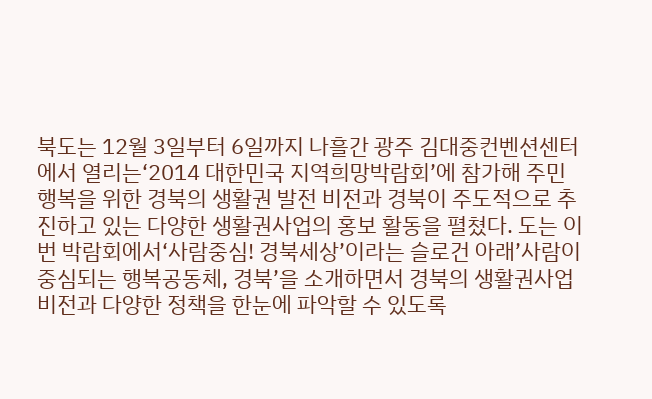북도는 12월 3일부터 6일까지 나흘간 광주 김대중컨벤션센터에서 열리는‘2014 대한민국 지역희망박람회’에 참가해 주민행복을 위한 경북의 생활권 발전 비전과 경북이 주도적으로 추진하고 있는 다양한 생활권사업의 홍보 활동을 펼쳤다. 도는 이번 박람회에서‘사람중심! 경북세상’이라는 슬로건 아래’사람이 중심되는 행복공동체, 경북’을 소개하면서 경북의 생활권사업 비전과 다양한 정책을 한눈에 파악할 수 있도록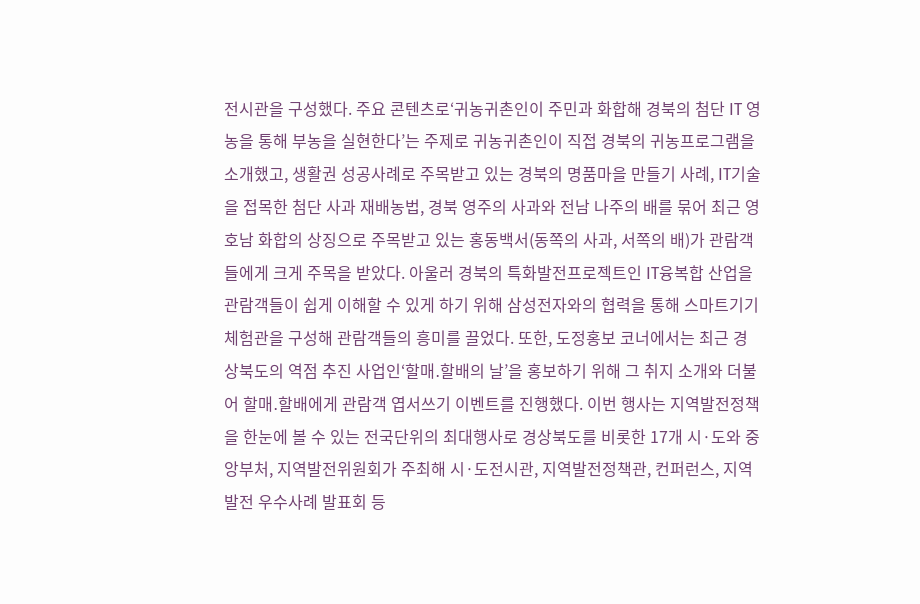전시관을 구성했다. 주요 콘텐츠로‘귀농귀촌인이 주민과 화합해 경북의 첨단 IT 영농을 통해 부농을 실현한다’는 주제로 귀농귀촌인이 직접 경북의 귀농프로그램을 소개했고, 생활권 성공사례로 주목받고 있는 경북의 명품마을 만들기 사례, IT기술을 접목한 첨단 사과 재배농법, 경북 영주의 사과와 전남 나주의 배를 묶어 최근 영호남 화합의 상징으로 주목받고 있는 홍동백서(동쪽의 사과, 서쪽의 배)가 관람객들에게 크게 주목을 받았다. 아울러 경북의 특화발전프로젝트인 IT융복합 산업을 관람객들이 쉽게 이해할 수 있게 하기 위해 삼성전자와의 협력을 통해 스마트기기 체험관을 구성해 관람객들의 흥미를 끌었다. 또한, 도정홍보 코너에서는 최근 경상북도의 역점 추진 사업인‘할매․할배의 날’을 홍보하기 위해 그 취지 소개와 더불어 할매․할배에게 관람객 엽서쓰기 이벤트를 진행했다. 이번 행사는 지역발전정책을 한눈에 볼 수 있는 전국단위의 최대행사로 경상북도를 비롯한 17개 시·도와 중앙부처, 지역발전위원회가 주최해 시·도전시관, 지역발전정책관, 컨퍼런스, 지역발전 우수사례 발표회 등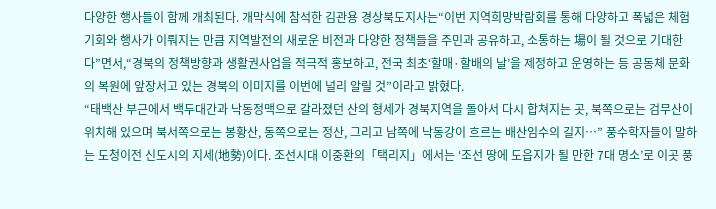다양한 행사들이 함께 개최된다. 개막식에 참석한 김관용 경상북도지사는“이번 지역희망박람회를 통해 다양하고 폭넓은 체험 기회와 행사가 이뤄지는 만큼 지역발전의 새로운 비전과 다양한 정책들을 주민과 공유하고, 소통하는 場이 될 것으로 기대한다”면서,“경북의 정책방향과 생활권사업을 적극적 홍보하고, 전국 최초‘할매·할배의 날’을 제정하고 운영하는 등 공동체 문화의 복원에 앞장서고 있는 경북의 이미지를 이번에 널리 알릴 것”이라고 밝혔다.
“태백산 부근에서 백두대간과 낙동정맥으로 갈라졌던 산의 형세가 경북지역을 돌아서 다시 합쳐지는 곳, 북쪽으로는 검무산이 위치해 있으며 북서쪽으로는 봉황산, 동쪽으로는 정산, 그리고 남쪽에 낙동강이 흐르는 배산임수의 길지…” 풍수학자들이 말하는 도청이전 신도시의 지세(地勢)이다. 조선시대 이중환의「택리지」에서는 ‘조선 땅에 도읍지가 될 만한 7대 명소’로 이곳 풍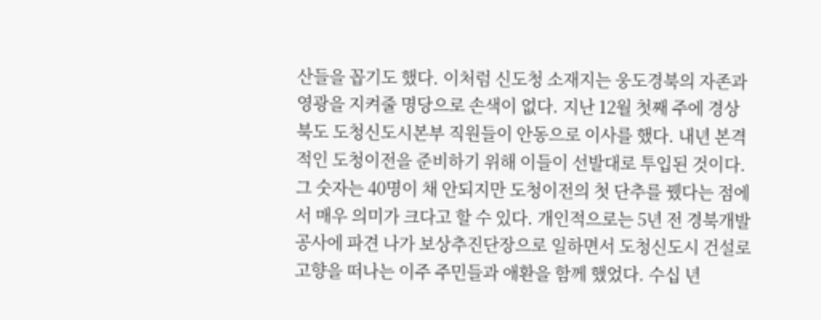산들을 꼽기도 했다. 이처럼 신도청 소재지는 웅도경북의 자존과 영광을 지켜줄 명당으로 손색이 없다. 지난 12월 첫째 주에 경상북도 도청신도시본부 직원들이 안동으로 이사를 했다. 내년 본격적인 도청이전을 준비하기 위해 이들이 선발대로 투입된 것이다. 그 숫자는 40명이 채 안되지만 도청이전의 첫 단추를 뀄다는 점에서 매우 의미가 크다고 할 수 있다. 개인적으로는 5년 전 경북개발공사에 파견 나가 보상추진단장으로 일하면서 도청신도시 건설로 고향을 떠나는 이주 주민들과 애환을 함께 했었다. 수십 년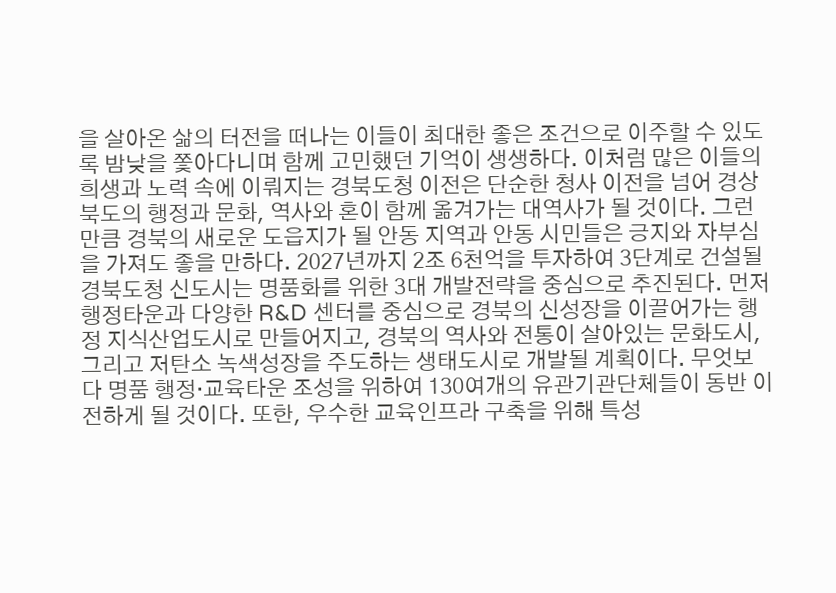을 살아온 삶의 터전을 떠나는 이들이 최대한 좋은 조건으로 이주할 수 있도록 밤낮을 쫓아다니며 함께 고민했던 기억이 생생하다. 이처럼 많은 이들의 희생과 노력 속에 이뤄지는 경북도청 이전은 단순한 청사 이전을 넘어 경상북도의 행정과 문화, 역사와 혼이 함께 옮겨가는 대역사가 될 것이다. 그런 만큼 경북의 새로운 도읍지가 될 안동 지역과 안동 시민들은 긍지와 자부심을 가져도 좋을 만하다. 2027년까지 2조 6천억을 투자하여 3단계로 건설될 경북도청 신도시는 명품화를 위한 3대 개발전략을 중심으로 추진된다. 먼저 행정타운과 다양한 R&D 센터를 중심으로 경북의 신성장을 이끌어가는 행정 지식산업도시로 만들어지고, 경북의 역사와 전통이 살아있는 문화도시, 그리고 저탄소 녹색성장을 주도하는 생태도시로 개발될 계획이다. 무엇보다 명품 행정·교육타운 조성을 위하여 130여개의 유관기관단체들이 동반 이전하게 될 것이다. 또한, 우수한 교육인프라 구축을 위해 특성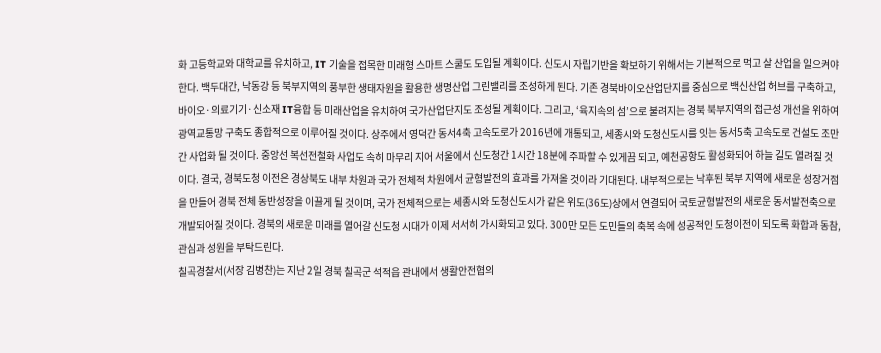화 고등학교와 대학교를 유치하고, IT 기술을 접목한 미래형 스마트 스쿨도 도입될 계획이다. 신도시 자립기반을 확보하기 위해서는 기본적으로 먹고 살 산업을 일으켜야 한다. 백두대간, 낙동강 등 북부지역의 풍부한 생태자원을 활용한 생명산업 그린밸리를 조성하게 된다. 기존 경북바이오산업단지를 중심으로 백신산업 허브를 구축하고, 바이오·의료기기·신소재 IT융합 등 미래산업을 유치하여 국가산업단지도 조성될 계획이다. 그리고, ‘육지속의 섬’으로 불려지는 경북 북부지역의 접근성 개선을 위하여 광역교통망 구축도 종합적으로 이루어질 것이다. 상주에서 영덕간 동서4축 고속도로가 2016년에 개통되고, 세종시와 도청신도시를 잇는 동서5축 고속도로 건설도 조만간 사업화 될 것이다. 중앙선 복선전철화 사업도 속히 마무리 지어 서울에서 신도청간 1시간 18분에 주파할 수 있게끔 되고, 예천공항도 활성화되어 하늘 길도 열려질 것이다. 결국, 경북도청 이전은 경상북도 내부 차원과 국가 전체적 차원에서 균형발전의 효과를 가져올 것이라 기대된다. 내부적으로는 낙후된 북부 지역에 새로운 성장거점을 만들어 경북 전체 동반성장을 이끌게 될 것이며, 국가 전체적으로는 세종시와 도청신도시가 같은 위도(36도)상에서 연결되어 국토균형발전의 새로운 동서발전축으로 개발되어질 것이다. 경북의 새로운 미래를 열어갈 신도청 시대가 이제 서서히 가시화되고 있다. 300만 모든 도민들의 축복 속에 성공적인 도청이전이 되도록 화합과 동참, 관심과 성원을 부탁드린다.
칠곡경찰서(서장 김병찬)는 지난 2일 경북 칠곡군 석적읍 관내에서 생활안전협의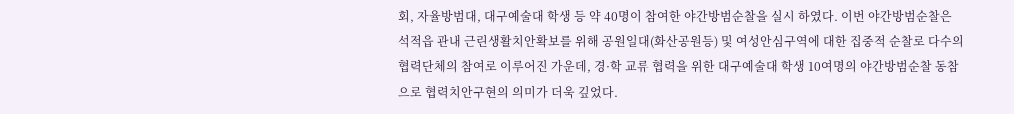회, 자율방범대, 대구예술대 학생 등 약 40명이 참여한 야간방범순찰을 실시 하였다. 이번 야간방범순찰은 석적읍 관내 근린생활치안확보를 위해 공원일대(화산공원등) 및 여성안심구역에 대한 집중적 순찰로 다수의 협력단체의 참여로 이루어진 가운데, 경·학 교류 협력을 위한 대구예술대 학생 10여명의 야간방범순찰 동참으로 협력치안구현의 의미가 더욱 깊었다.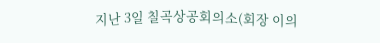지난 3일 칠곡상공회의소(회장 이의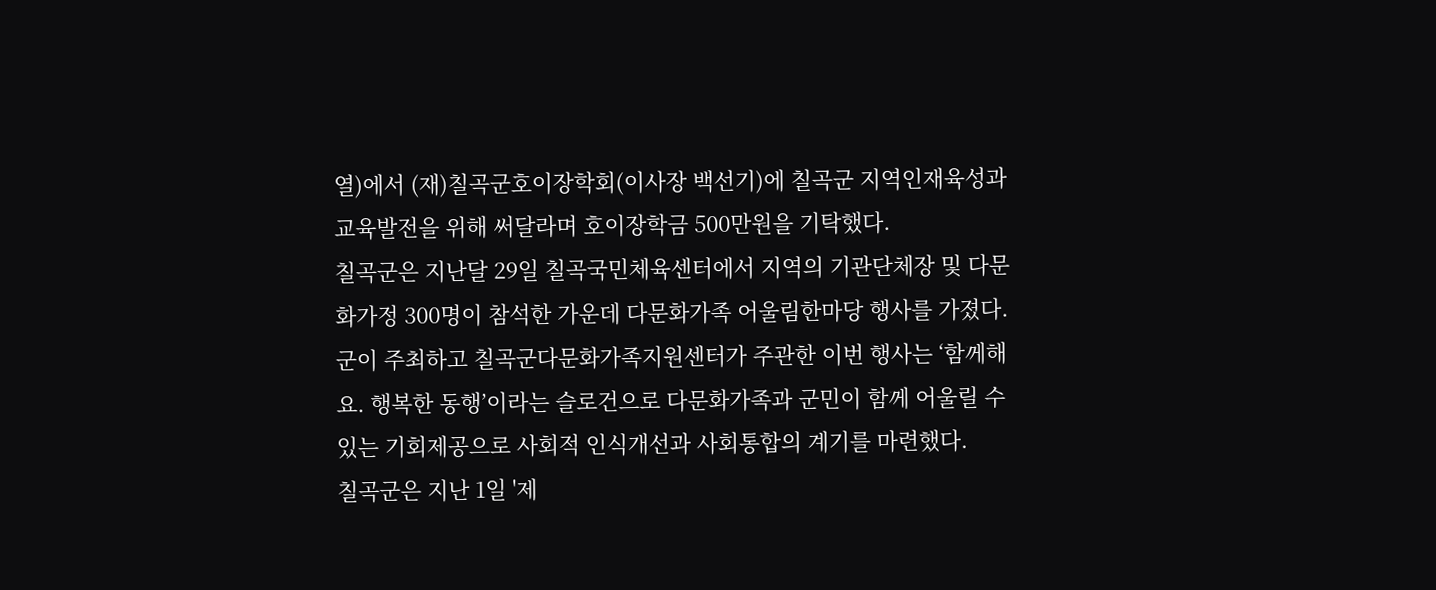열)에서 (재)칠곡군호이장학회(이사장 백선기)에 칠곡군 지역인재육성과 교육발전을 위해 써달라며 호이장학금 500만원을 기탁했다.
칠곡군은 지난달 29일 칠곡국민체육센터에서 지역의 기관단체장 및 다문화가정 300명이 참석한 가운데 다문화가족 어울림한마당 행사를 가졌다. 군이 주최하고 칠곡군다문화가족지원센터가 주관한 이번 행사는 ‘함께해요. 행복한 동행’이라는 슬로건으로 다문화가족과 군민이 함께 어울릴 수 있는 기회제공으로 사회적 인식개선과 사회통합의 계기를 마련했다.
칠곡군은 지난 1일 '제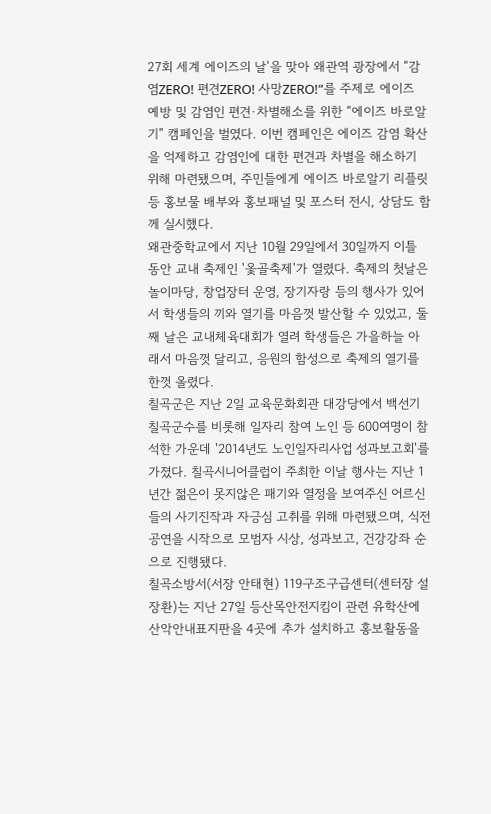27회 세계 에이즈의 날'을 맞아 왜관역 광장에서 “감염ZERO! 편견ZERO! 사망ZERO!”를 주제로 에이즈 예방 및 감염인 편견·차별해소를 위한 “에이즈 바로알기” 캠페인을 벌였다. 이번 캠페인은 에이즈 감염 확산을 억제하고 감염인에 대한 편견과 차별을 해소하기 위해 마련됐으며, 주민들에게 에이즈 바로알기 리플릿 등 홍보물 배부와 홍보패널 및 포스터 전시, 상담도 함께 실시했다.
왜관중학교에서 지난 10월 29일에서 30일까지 이틀 동안 교내 축제인 '옻골축제'가 열렸다. 축제의 첫날은 놀이마당, 창업장터 운영, 장기자랑 등의 행사가 있어서 학생들의 끼와 열기를 마음껏 발산할 수 있었고, 둘째 날은 교내체육대회가 열려 학생들은 가을하늘 아래서 마음껏 달리고, 응원의 함성으로 축제의 열기를 한껏 올렸다.
칠곡군은 지난 2일 교육문화회관 대강당에서 백선기 칠곡군수를 비롯해 일자리 참여 노인 등 600여명이 참석한 가운데 '2014년도 노인일자리사업 성과보고회'를 가졌다. 칠곡시니어클럽이 주최한 이날 행사는 지난 1년간 젊은이 못지않은 패기와 열정을 보여주신 어르신들의 사기진작과 자긍심 고취를 위해 마련됐으며, 식전공연을 시작으로 모범자 시상, 성과보고, 건강강좌 순으로 진행됐다.
칠곡소방서(서장 안태현) 119구조구급센터(센터장 설장환)는 지난 27일 등산목안전지킴이 관련 유학산에 산악안내표지판을 4곳에 추가 설치하고 홍보활동을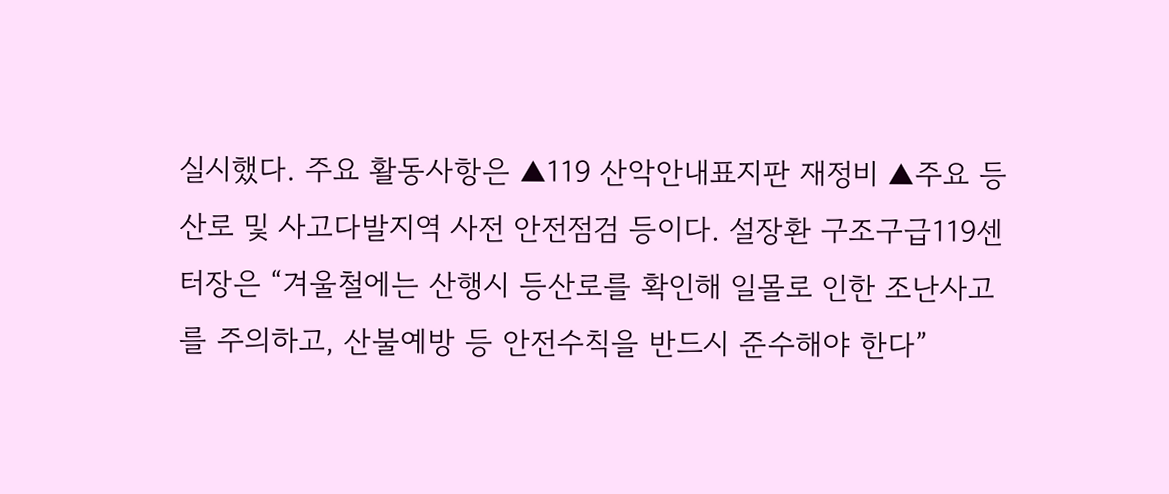실시했다. 주요 활동사항은 ▲119 산악안내표지판 재정비 ▲주요 등산로 및 사고다발지역 사전 안전점검 등이다. 설장환 구조구급119센터장은 “겨울철에는 산행시 등산로를 확인해 일몰로 인한 조난사고를 주의하고, 산불예방 등 안전수칙을 반드시 준수해야 한다”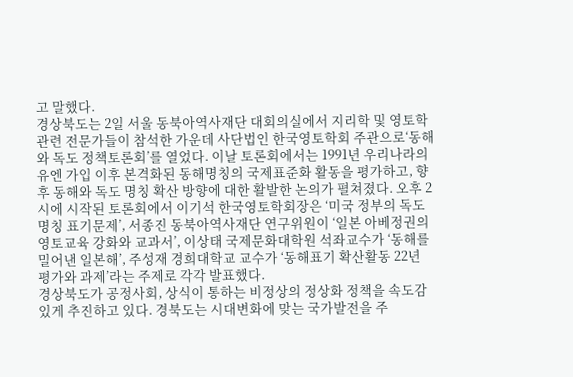고 말했다.
경상북도는 2일 서울 동북아역사재단 대회의실에서 지리학 및 영토학 관련 전문가들이 참석한 가운데 사단법인 한국영토학회 주관으로‘동해와 독도 정책토론회’를 열었다. 이날 토론회에서는 1991년 우리나라의 유엔 가입 이후 본격화된 동해명칭의 국제표준화 활동을 평가하고, 향후 동해와 독도 명칭 확산 방향에 대한 활발한 논의가 펼쳐졌다. 오후 2시에 시작된 토론회에서 이기석 한국영토학회장은 ‘미국 정부의 독도명칭 표기문제’, 서종진 동북아역사재단 연구위원이 ‘일본 아베정권의 영토교육 강화와 교과서’, 이상태 국제문화대학원 석좌교수가 ‘동해를 밀어낸 일본해’, 주성재 경희대학교 교수가 ‘동해표기 확산활동 22년 평가와 과제’라는 주제로 각각 발표했다.
경상북도가 공정사회, 상식이 통하는 비정상의 정상화 정책을 속도감 있게 추진하고 있다. 경북도는 시대변화에 맞는 국가발전을 주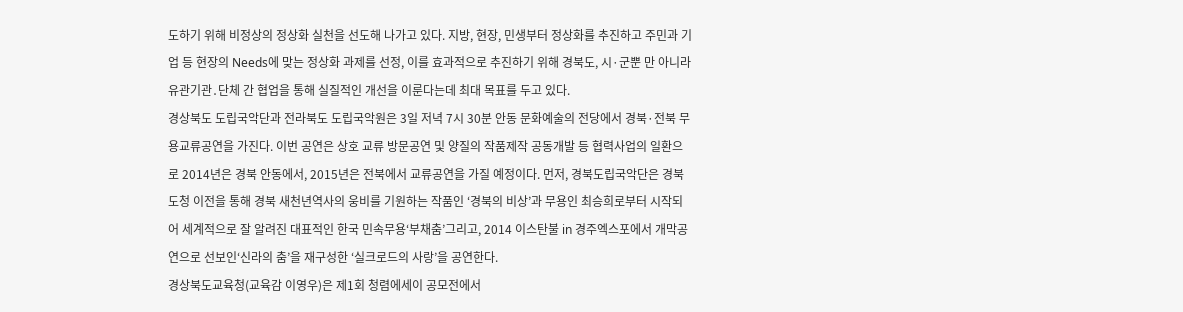도하기 위해 비정상의 정상화 실천을 선도해 나가고 있다. 지방, 현장, 민생부터 정상화를 추진하고 주민과 기업 등 현장의 Needs에 맞는 정상화 과제를 선정, 이를 효과적으로 추진하기 위해 경북도, 시·군뿐 만 아니라 유관기관․단체 간 협업을 통해 실질적인 개선을 이룬다는데 최대 목표를 두고 있다.
경상북도 도립국악단과 전라북도 도립국악원은 3일 저녁 7시 30분 안동 문화예술의 전당에서 경북·전북 무용교류공연을 가진다. 이번 공연은 상호 교류 방문공연 및 양질의 작품제작 공동개발 등 협력사업의 일환으로 2014년은 경북 안동에서, 2015년은 전북에서 교류공연을 가질 예정이다. 먼저, 경북도립국악단은 경북도청 이전을 통해 경북 새천년역사의 웅비를 기원하는 작품인 ‘경북의 비상’과 무용인 최승희로부터 시작되어 세계적으로 잘 알려진 대표적인 한국 민속무용‘부채춤’그리고, 2014 이스탄불 in 경주엑스포에서 개막공연으로 선보인‘신라의 춤’을 재구성한 ‘실크로드의 사랑’을 공연한다.
경상북도교육청(교육감 이영우)은 제1회 청렴에세이 공모전에서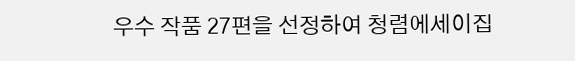우수 작품 27편을 선정하여 청렴에세이집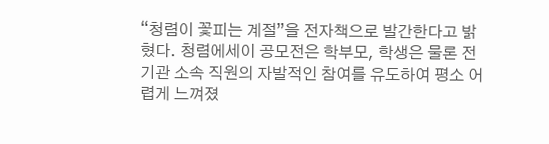“청렴이 꽃피는 계절”을 전자책으로 발간한다고 밝혔다. 청렴에세이 공모전은 학부모, 학생은 물론 전 기관 소속 직원의 자발적인 참여를 유도하여 평소 어렵게 느껴졌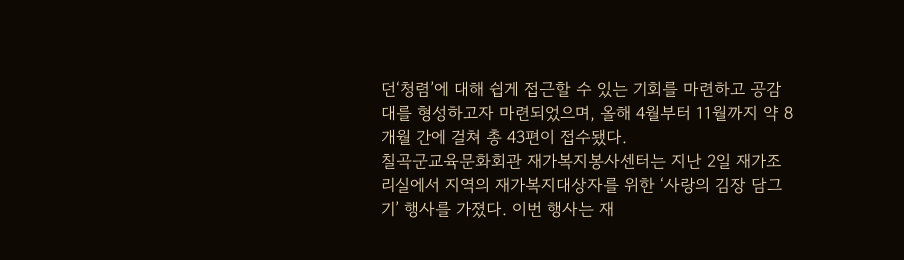던‘청렴’에 대해 쉽게 접근할 수 있는 기회를 마련하고 공감대를 형성하고자 마련되었으며, 올해 4월부터 11월까지 약 8개월 간에 걸쳐 총 43편이 접수됐다.
칠곡군교육문화회관 재가복지봉사센터는 지난 2일 재가조리실에서 지역의 재가복지대상자를 위한 ‘사랑의 김장 담그기’ 행사를 가졌다. 이번 행사는 재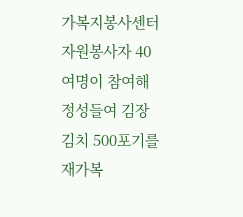가복지봉사센터 자원봉사자 40여명이 참여해 정성들여 김장 김치 500포기를 재가복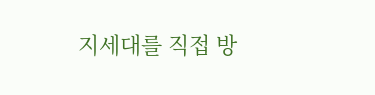지세대를 직접 방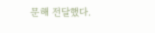문해 전달했다.